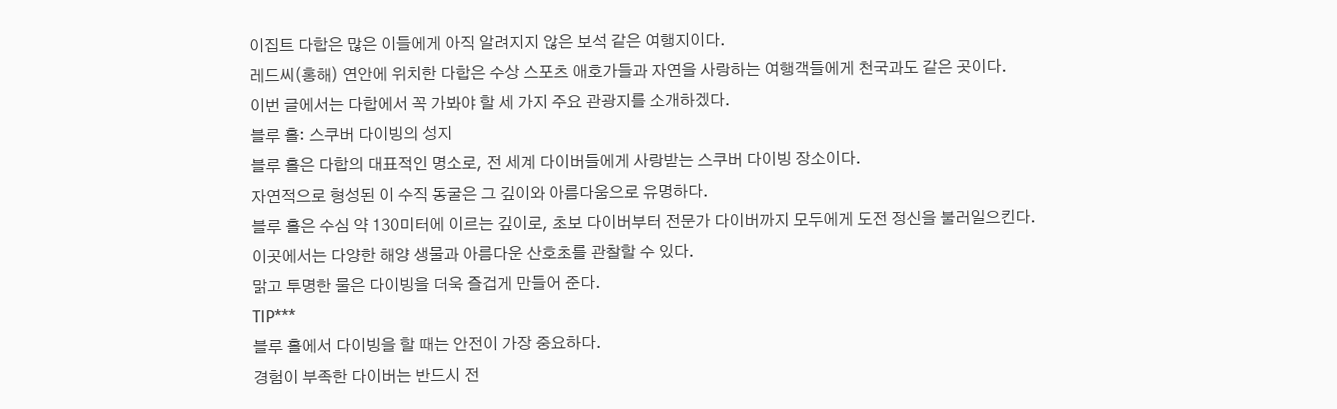이집트 다합은 많은 이들에게 아직 알려지지 않은 보석 같은 여행지이다.
레드씨(홍해) 연안에 위치한 다합은 수상 스포츠 애호가들과 자연을 사랑하는 여행객들에게 천국과도 같은 곳이다.
이번 글에서는 다합에서 꼭 가봐야 할 세 가지 주요 관광지를 소개하겠다.
블루 홀: 스쿠버 다이빙의 성지
블루 홀은 다합의 대표적인 명소로, 전 세계 다이버들에게 사랑받는 스쿠버 다이빙 장소이다.
자연적으로 형성된 이 수직 동굴은 그 깊이와 아름다움으로 유명하다.
블루 홀은 수심 약 130미터에 이르는 깊이로, 초보 다이버부터 전문가 다이버까지 모두에게 도전 정신을 불러일으킨다.
이곳에서는 다양한 해양 생물과 아름다운 산호초를 관찰할 수 있다.
맑고 투명한 물은 다이빙을 더욱 즐겁게 만들어 준다.
TIP***
블루 홀에서 다이빙을 할 때는 안전이 가장 중요하다.
경험이 부족한 다이버는 반드시 전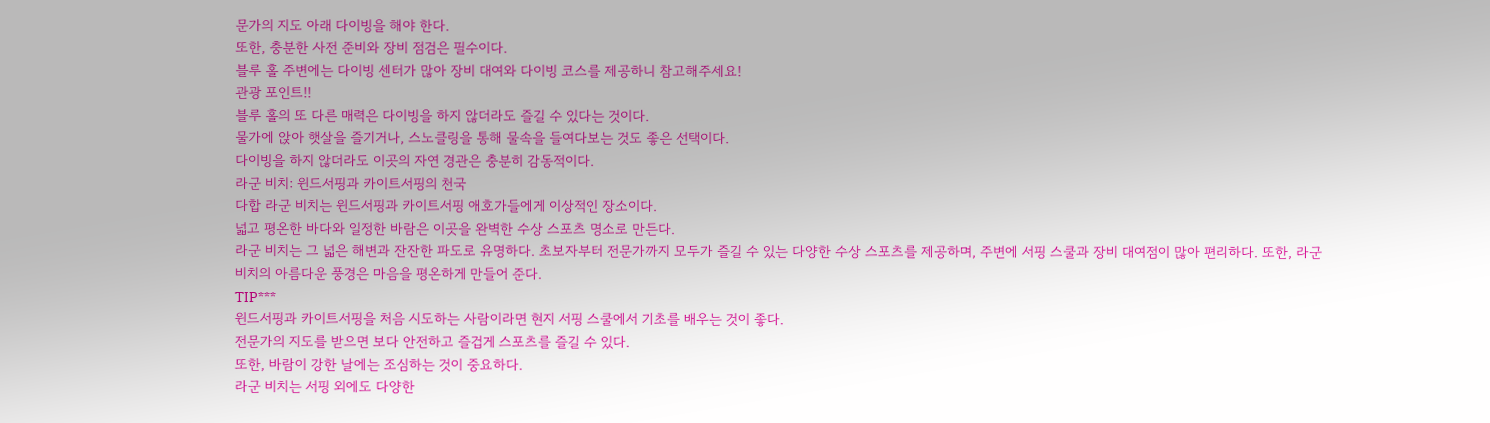문가의 지도 아래 다이빙을 해야 한다.
또한, 충분한 사전 준비와 장비 점검은 필수이다.
블루 홀 주변에는 다이빙 센터가 많아 장비 대여와 다이빙 코스를 제공하니 참고해주세요!
관광 포인트!!
블루 홀의 또 다른 매력은 다이빙을 하지 않더라도 즐길 수 있다는 것이다.
물가에 앉아 햇살을 즐기거나, 스노클링을 통해 물속을 들여다보는 것도 좋은 선택이다.
다이빙을 하지 않더라도 이곳의 자연 경관은 충분히 감동적이다.
라군 비치: 윈드서핑과 카이트서핑의 천국
다합 라군 비치는 윈드서핑과 카이트서핑 애호가들에게 이상적인 장소이다.
넓고 평온한 바다와 일정한 바람은 이곳을 완벽한 수상 스포츠 명소로 만든다.
라군 비치는 그 넓은 해변과 잔잔한 파도로 유명하다. 초보자부터 전문가까지 모두가 즐길 수 있는 다양한 수상 스포츠를 제공하며, 주변에 서핑 스쿨과 장비 대여점이 많아 편리하다. 또한, 라군 비치의 아름다운 풍경은 마음을 평온하게 만들어 준다.
TIP***
윈드서핑과 카이트서핑을 처음 시도하는 사람이라면 현지 서핑 스쿨에서 기초를 배우는 것이 좋다.
전문가의 지도를 받으면 보다 안전하고 즐겁게 스포츠를 즐길 수 있다.
또한, 바람이 강한 날에는 조심하는 것이 중요하다.
라군 비치는 서핑 외에도 다양한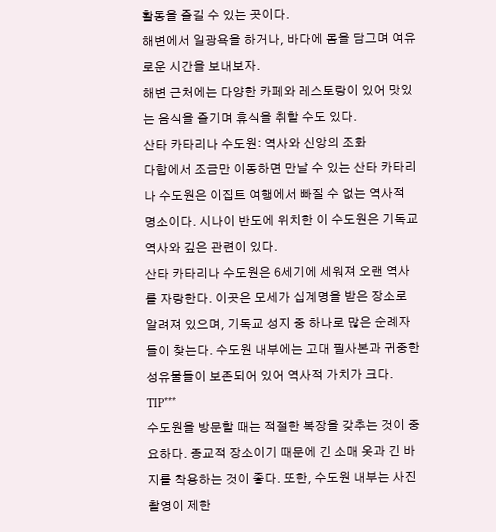활동을 즐길 수 있는 곳이다.
해변에서 일광욕을 하거나, 바다에 몸을 담그며 여유로운 시간을 보내보자.
해변 근처에는 다양한 카페와 레스토랑이 있어 맛있는 음식을 즐기며 휴식을 취할 수도 있다.
산타 카타리나 수도원: 역사와 신앙의 조화
다합에서 조금만 이동하면 만날 수 있는 산타 카타리나 수도원은 이집트 여행에서 빠질 수 없는 역사적 명소이다. 시나이 반도에 위치한 이 수도원은 기독교 역사와 깊은 관련이 있다.
산타 카타리나 수도원은 6세기에 세워져 오랜 역사를 자랑한다. 이곳은 모세가 십계명을 받은 장소로 알려져 있으며, 기독교 성지 중 하나로 많은 순례자들이 찾는다. 수도원 내부에는 고대 필사본과 귀중한 성유물들이 보존되어 있어 역사적 가치가 크다.
TIP***
수도원을 방문할 때는 적절한 복장을 갖추는 것이 중요하다. 종교적 장소이기 때문에 긴 소매 옷과 긴 바지를 착용하는 것이 좋다. 또한, 수도원 내부는 사진 촬영이 제한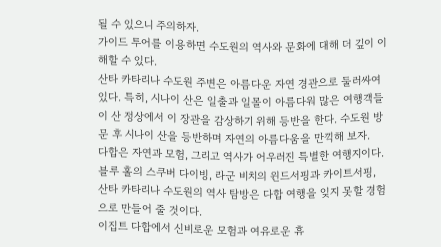될 수 있으니 주의하자.
가이드 투어를 이용하면 수도원의 역사와 문화에 대해 더 깊이 이해할 수 있다.
산타 카타리나 수도원 주변은 아름다운 자연 경관으로 둘러싸여 있다. 특히, 시나이 산은 일출과 일몰이 아름다워 많은 여행객들이 산 정상에서 이 장관을 감상하기 위해 등반을 한다. 수도원 방문 후 시나이 산을 등반하며 자연의 아름다움을 만끽해 보자.
다합은 자연과 모험, 그리고 역사가 어우러진 특별한 여행지이다.
블루 홀의 스쿠버 다이빙, 라군 비치의 윈드서핑과 카이트서핑, 산타 카타리나 수도원의 역사 탐방은 다합 여행을 잊지 못할 경험으로 만들어 줄 것이다.
이집트 다합에서 신비로운 모험과 여유로운 휴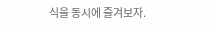식을 동시에 즐겨보자.